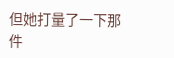但她打量了一下那件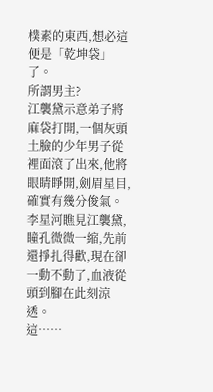樸素的東西,想必這便是「乾坤袋」了。
所謂男主?
江襲黛示意弟子將麻袋打開,一個灰頭土臉的少年男子從裡面滾了出來,他將眼睛睜開,劍眉星目,確實有幾分俊氣。
李星河瞧見江襲黛,瞳孔微微一縮,先前還掙扎得歡,現在卻一動不動了,血液從頭到腳在此刻涼透。
這……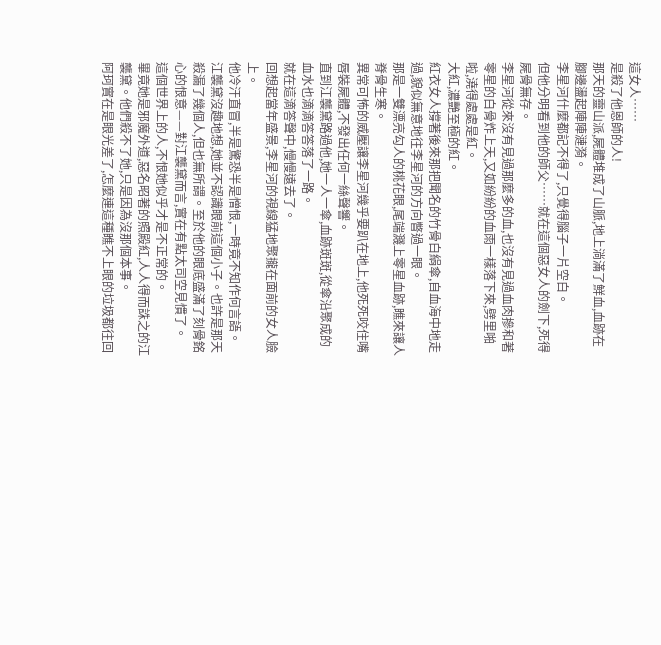這女人……
是殺了他恩師的人!
那天的靈山派,屍體堆成了山脈,地上淌滿了鮮血,血跡在腳邊盪起陣陣漣漪。
李星河什麼都記不得了,只覺得腦子一片空白。
但他分明看到他的師父……就在這個惡女人的劍下,死得屍骨無存。
李星河從來沒有見過那麼多的血,也沒有見過血肉摻和著零星的白骨炸上天,又如紛紛的血雨一樣落下來,劈里啪啦,澆得處處是紅。
大紅,濃艷至極的紅。
紅衣女人撐著後來那把聞名的竹骨白絹傘,自血海中地走過,貌似無意地往李星河的方向瞥過一眼。
那是一雙漂亮勾人的桃花眼,尾端濺上零星血跡,瞧來讓人脊骨生寒。
異常可怖的威壓讓李星河幾乎要趴在地上,他死死咬住嘴唇裝屍體,不發出任何一絲聲響。
直到江襲黛路過他,她一人一傘,血跡斑斑,從傘沿聚成的血水也滴滴答答落了一路。
就在這滴答聲中,慢慢遠去了。
回想起當年盛景,李星河的視線猛地聚攏在面前的女人臉上。
他冷汗直冒,半是驚恐半是憎恨,一時竟不知作何言語。
江襲黛沒趣地想,她並不認識眼前這個小子。也許是那天殺漏了幾個人,但也無所謂。至於他的眼底盛滿了刻骨銘心的恨意——對江襲黛而言,實在有點太司空見慣了。
這個世界上的人,不恨她似乎才是不正常的。
畢竟她是邪魔外道,惡名昭著的照殿紅,人人得而誅之的江襲黛。他們殺不了她,只是因為沒那個本事。
阿珂實在是眼光差了,怎麼連這種瞧不上眼的垃圾都往回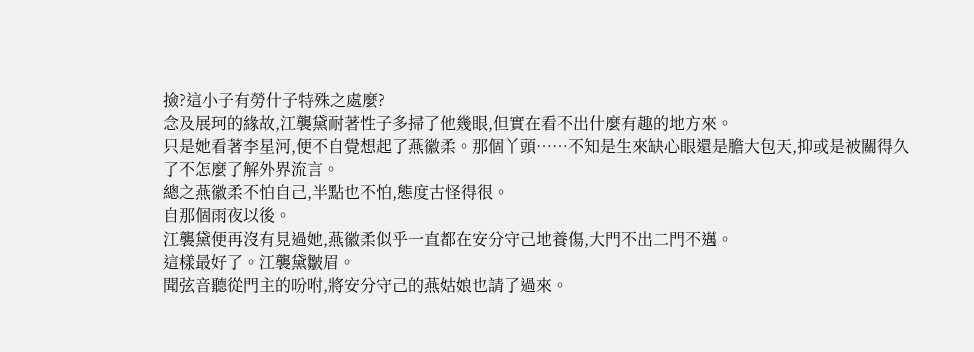撿?這小子有勞什子特殊之處麼?
念及展珂的緣故,江襲黛耐著性子多掃了他幾眼,但實在看不出什麼有趣的地方來。
只是她看著李星河,便不自覺想起了燕徽柔。那個丫頭……不知是生來缺心眼還是膽大包天,抑或是被關得久了不怎麼了解外界流言。
總之燕徽柔不怕自己,半點也不怕,態度古怪得很。
自那個雨夜以後。
江襲黛便再沒有見過她,燕徽柔似乎一直都在安分守己地養傷,大門不出二門不邁。
這樣最好了。江襲黛皺眉。
聞弦音聽從門主的吩咐,將安分守己的燕姑娘也請了過來。